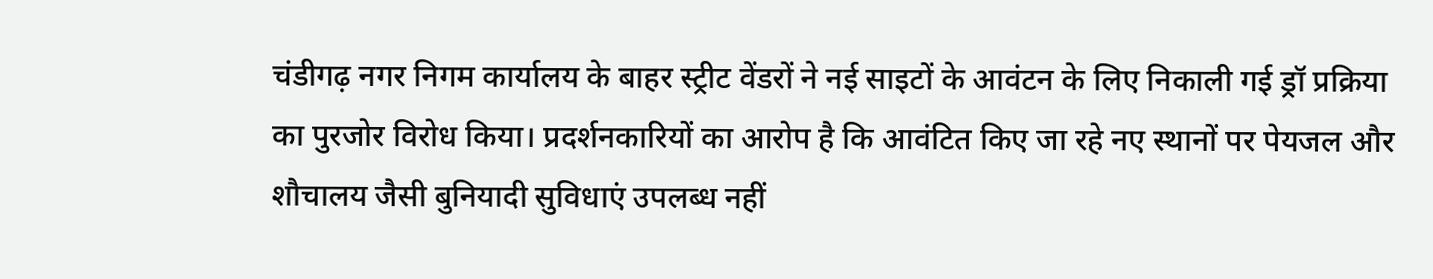चंडीगढ़ नगर निगम कार्यालय के बाहर स्ट्रीट वेंडरों ने नई साइटों के आवंटन के लिए निकाली गई ड्रॉ प्रक्रिया का पुरजोर विरोध किया। प्रदर्शनकारियों का आरोप है कि आवंटित किए जा रहे नए स्थानों पर पेयजल और शौचालय जैसी बुनियादी सुविधाएं उपलब्ध नहीं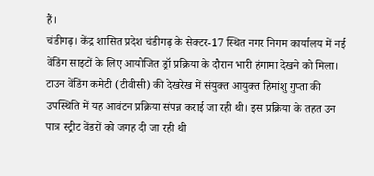हैं।
चंडीगढ़। केंद्र शासित प्रदेश चंडीगढ़ के सेक्टर-17 स्थित नगर निगम कार्यालय में नई वेंडिंग साइटों के लिए आयोजित ड्रॉ प्रक्रिया के दौरान भारी हंगामा देखने को मिला। टाउन वेंडिंग कमेटी (टीवीसी) की देखरेख में संयुक्त आयुक्त हिमांशु गुप्ता की उपस्थिति में यह आवंटन प्रक्रिया संपन्न कराई जा रही थी। इस प्रक्रिया के तहत उन पात्र स्ट्रीट वेंडरों को जगह दी जा रही थी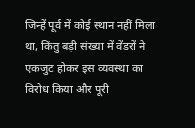जिन्हें पूर्व में कोई स्थान नहीं मिला था, किंतु बड़ी संख्या में वेंडरों ने एकजुट होकर इस व्यवस्था का विरोध किया और पूरी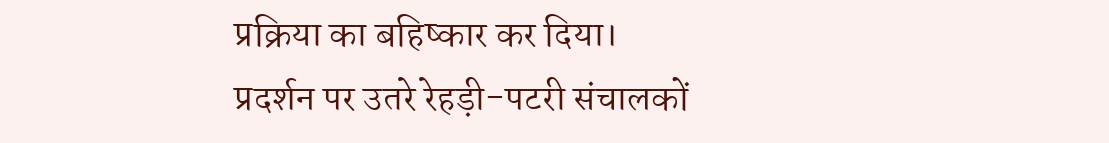प्रक्रिया का बहिष्कार कर दिया।
प्रदर्शन पर उतरे रेहड़ी-पटरी संचालकों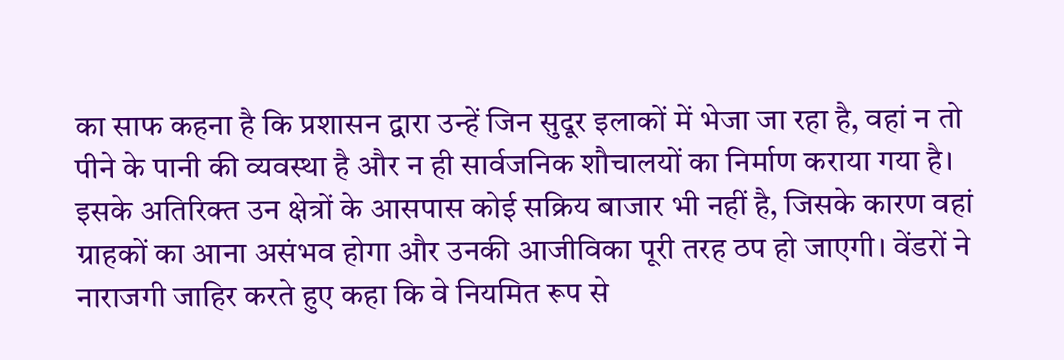का साफ कहना है कि प्रशासन द्वारा उन्हें जिन सुदूर इलाकों में भेजा जा रहा है, वहां न तो पीने के पानी की व्यवस्था है और न ही सार्वजनिक शौचालयों का निर्माण कराया गया है। इसके अतिरिक्त उन क्षेत्रों के आसपास कोई सक्रिय बाजार भी नहीं है, जिसके कारण वहां ग्राहकों का आना असंभव होगा और उनकी आजीविका पूरी तरह ठप हो जाएगी। वेंडरों ने नाराजगी जाहिर करते हुए कहा कि वे नियमित रूप से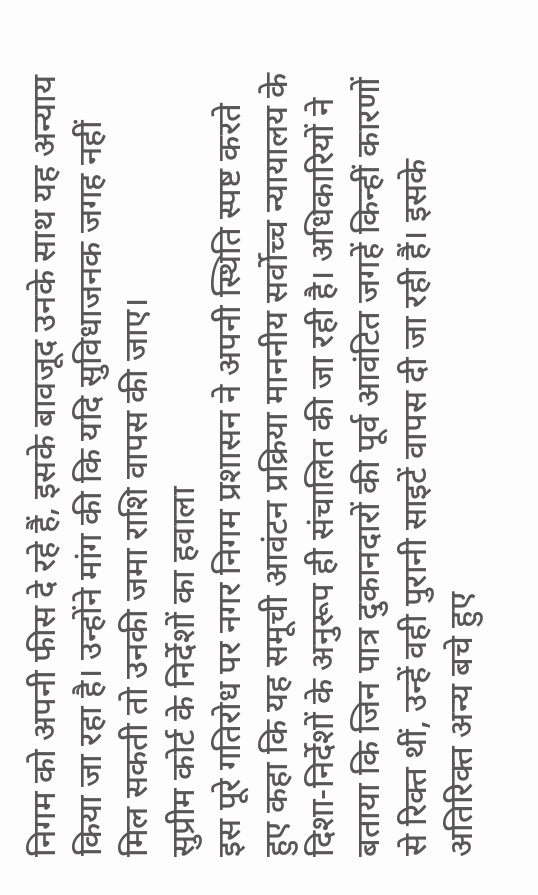निगम को अपनी फीस दे रहे हैं, इसके बावजूद उनके साथ यह अन्याय किया जा रहा है। उन्होंने मांग की कि यदि सुविधाजनक जगह नहीं मिल सकती तो उनकी जमा राशि वापस की जाए।
सुप्रीम कोर्ट के निर्देशों का हवाला
इस पूरे गतिरोध पर नगर निगम प्रशासन ने अपनी स्थिति स्पष्ट करते हुए कहा कि यह समूची आवंटन प्रक्रिया माननीय सर्वोच्च न्यायालय के दिशा-निर्देशों के अनुरूप ही संचालित की जा रही है। अधिकारियों ने बताया कि जिन पात्र दुकानदारों की पूर्व आवंटित जगहें किन्हीं कारणों से रिक्त थीं, उन्हें वही पुरानी साइटें वापस दी जा रही हैं। इसके अतिरिक्त अन्य बचे हुए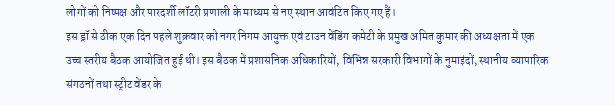लोगों को निष्पक्ष और पारदर्शी लॉटरी प्रणाली के माध्यम से नए स्थान आवंटित किए गए हैं।
इस ड्रॉ से ठीक एक दिन पहले शुक्रवार को नगर निगम आयुक्त एवं टाउन वेंडिंग कमेटी के प्रमुख अमित कुमार की अध्यक्षता में एक उच्च स्तरीय बैठक आयोजित हुई थी। इस बैठक में प्रशासनिक अधिकारियों, विभिन्न सरकारी विभागों के नुमाइंदों, स्थानीय व्यापारिक संगठनों तथा स्ट्रीट वेंडर के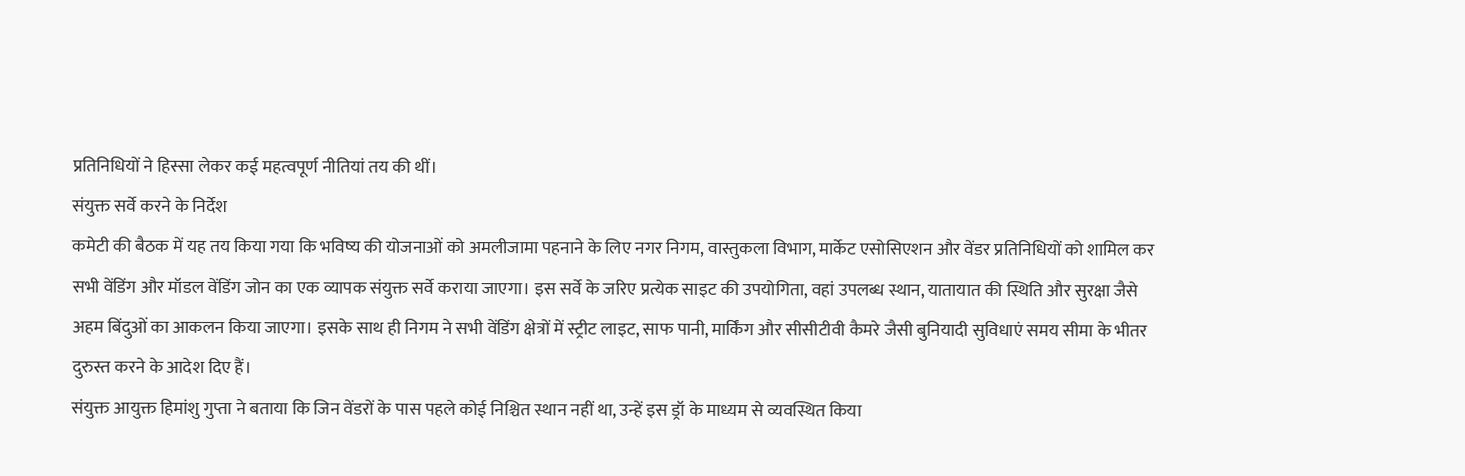प्रतिनिधियों ने हिस्सा लेकर कई महत्वपूर्ण नीतियां तय की थीं।
संयुक्त सर्वे करने के निर्देश
कमेटी की बैठक में यह तय किया गया कि भविष्य की योजनाओं को अमलीजामा पहनाने के लिए नगर निगम, वास्तुकला विभाग, मार्केट एसोसिएशन और वेंडर प्रतिनिधियों को शामिल कर सभी वेंडिंग और मॉडल वेंडिंग जोन का एक व्यापक संयुक्त सर्वे कराया जाएगा। इस सर्वे के जरिए प्रत्येक साइट की उपयोगिता, वहां उपलब्ध स्थान, यातायात की स्थिति और सुरक्षा जैसे अहम बिंदुओं का आकलन किया जाएगा। इसके साथ ही निगम ने सभी वेंडिंग क्षेत्रों में स्ट्रीट लाइट, साफ पानी, मार्किंग और सीसीटीवी कैमरे जैसी बुनियादी सुविधाएं समय सीमा के भीतर दुरुस्त करने के आदेश दिए हैं।
संयुक्त आयुक्त हिमांशु गुप्ता ने बताया कि जिन वेंडरों के पास पहले कोई निश्चित स्थान नहीं था, उन्हें इस ड्रॉ के माध्यम से व्यवस्थित किया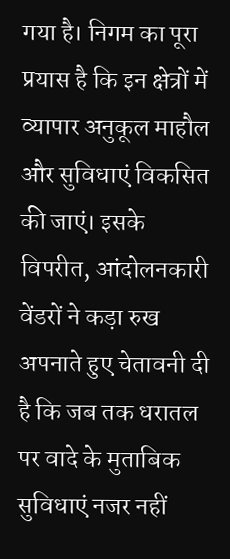गया है। निगम का पूरा प्रयास है कि इन क्षेत्रों में व्यापार अनुकूल माहौल और सुविधाएं विकसित की जाएं। इसके विपरीत, आंदोलनकारी वेंडरों ने कड़ा रुख अपनाते हुए चेतावनी दी है कि जब तक धरातल पर वादे के मुताबिक सुविधाएं नजर नहीं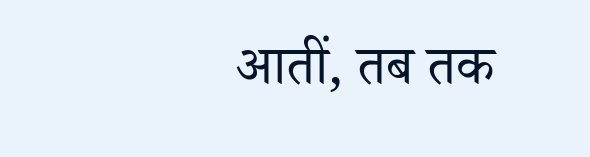आतीं, तब तक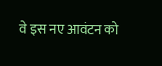वे इस नए आवंटन को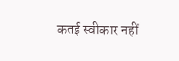कतई स्वीकार नहीं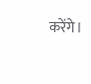करेंगे।